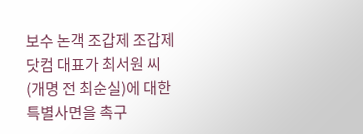보수 논객 조갑제 조갑제닷컴 대표가 최서원 씨(개명 전 최순실)에 대한 특별사면을 촉구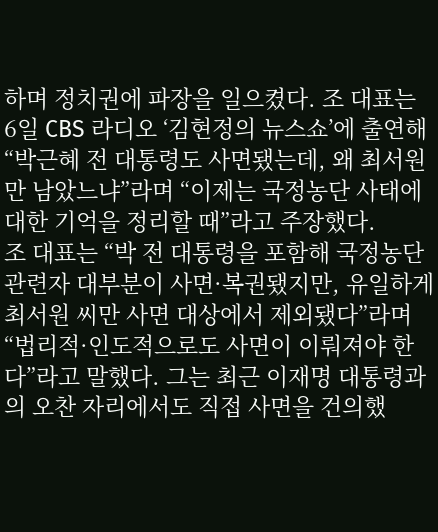하며 정치권에 파장을 일으켰다. 조 대표는 6일 CBS 라디오 ‘김현정의 뉴스쇼’에 출연해 “박근혜 전 대통령도 사면됐는데, 왜 최서원만 남았느냐”라며 “이제는 국정농단 사태에 대한 기억을 정리할 때”라고 주장했다.
조 대표는 “박 전 대통령을 포함해 국정농단 관련자 대부분이 사면·복권됐지만, 유일하게 최서원 씨만 사면 대상에서 제외됐다”라며 “법리적·인도적으로도 사면이 이뤄져야 한다”라고 말했다. 그는 최근 이재명 대통령과의 오찬 자리에서도 직접 사면을 건의했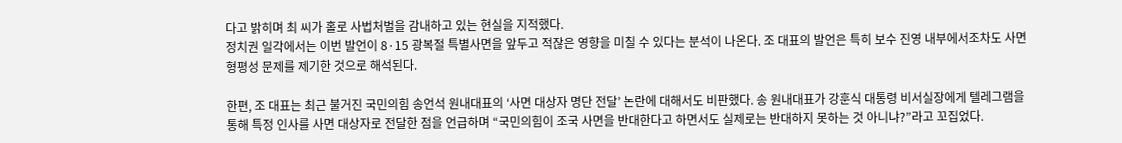다고 밝히며 최 씨가 홀로 사법처벌을 감내하고 있는 현실을 지적했다.
정치권 일각에서는 이번 발언이 8·15 광복절 특별사면을 앞두고 적잖은 영향을 미칠 수 있다는 분석이 나온다. 조 대표의 발언은 특히 보수 진영 내부에서조차도 사면 형평성 문제를 제기한 것으로 해석된다.

한편, 조 대표는 최근 불거진 국민의힘 송언석 원내대표의 ‘사면 대상자 명단 전달’ 논란에 대해서도 비판했다. 송 원내대표가 강훈식 대통령 비서실장에게 텔레그램을 통해 특정 인사를 사면 대상자로 전달한 점을 언급하며 “국민의힘이 조국 사면을 반대한다고 하면서도 실제로는 반대하지 못하는 것 아니냐?”라고 꼬집었다.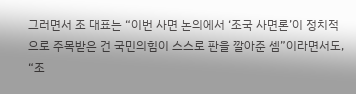그러면서 조 대표는 “이번 사면 논의에서 ‘조국 사면론’이 정치적으로 주목받은 건 국민의힘이 스스로 판을 깔아준 셈”이라면서도, “조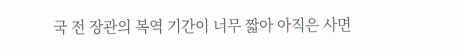국 전 장관의 복역 기간이 너무 짧아 아직은 사면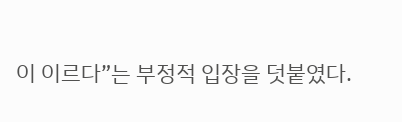이 이르다”는 부정적 입장을 덧붙였다.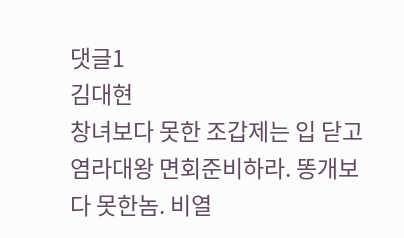댓글1
김대현
창녀보다 못한 조갑제는 입 닫고 염라대왕 면회준비하라. 똥개보다 못한놈. 비열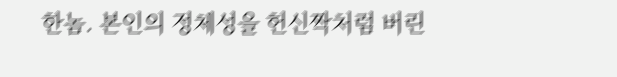한놈. 본인의 정체성을 헌신짝처럼 버린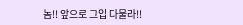놈!! 앞으로 그입 다물라!!